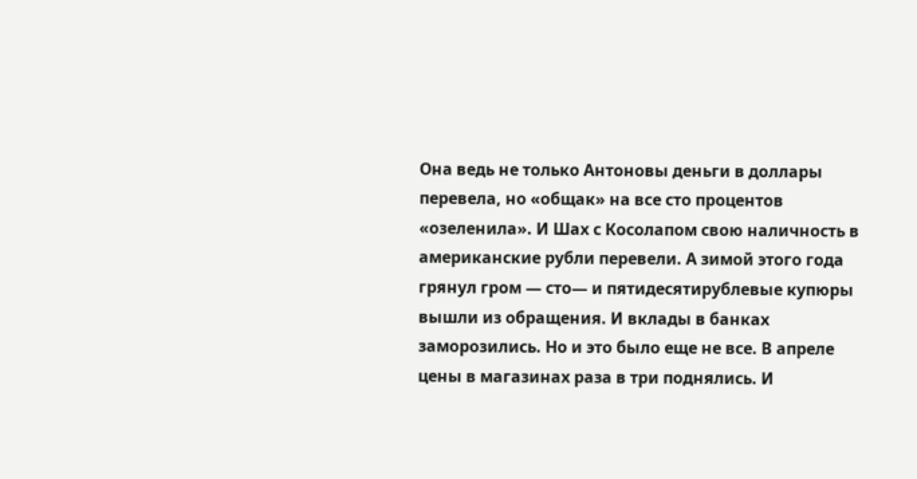Она ведь не только Антоновы деньги в доллары перевела, но «общак» на все сто процентов «озеленила». И Шах с Косолапом свою наличность в американские рубли перевели. А зимой этого года грянул гром — сто— и пятидесятирублевые купюры вышли из обращения. И вклады в банках заморозились. Но и это было еще не все. В апреле цены в магазинах раза в три поднялись. И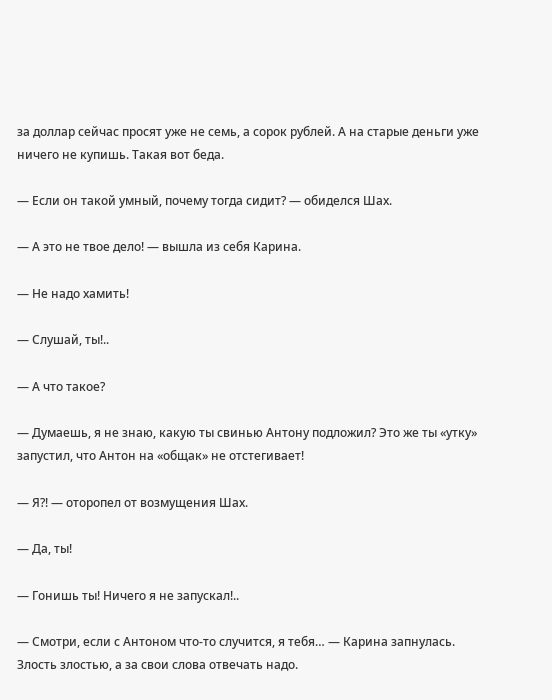за доллар сейчас просят уже не семь, а сорок рублей. А на старые деньги уже ничего не купишь. Такая вот беда.

— Если он такой умный, почему тогда сидит? — обиделся Шах.

— А это не твое дело! — вышла из себя Карина.

— Не надо хамить!

— Слушай, ты!..

— А что такое?

— Думаешь, я не знаю, какую ты свинью Антону подложил? Это же ты «утку» запустил, что Антон на «общак» не отстегивает!

— Я?! — оторопел от возмущения Шах.

— Да, ты!

— Гонишь ты! Ничего я не запускал!..

— Смотри, если с Антоном что-то случится, я тебя… — Карина запнулась. Злость злостью, а за свои слова отвечать надо.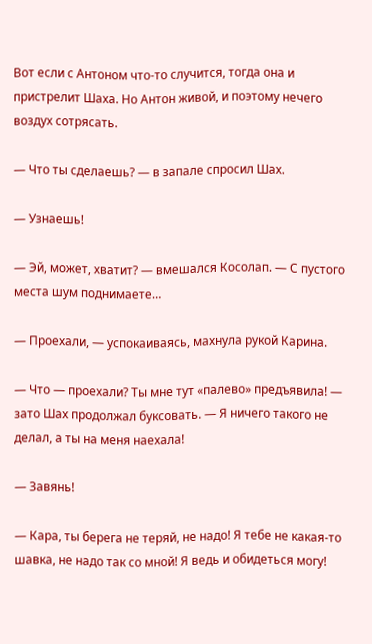Вот если с Антоном что-то случится, тогда она и пристрелит Шаха. Но Антон живой, и поэтому нечего воздух сотрясать.

— Что ты сделаешь? — в запале спросил Шах.

— Узнаешь!

— Эй, может, хватит? — вмешался Косолап. — С пустого места шум поднимаете…

— Проехали, — успокаиваясь, махнула рукой Карина.

— Что — проехали? Ты мне тут «палево» предъявила! — зато Шах продолжал буксовать. — Я ничего такого не делал, а ты на меня наехала!

— Завянь!

— Кара, ты берега не теряй, не надо! Я тебе не какая-то шавка, не надо так со мной! Я ведь и обидеться могу!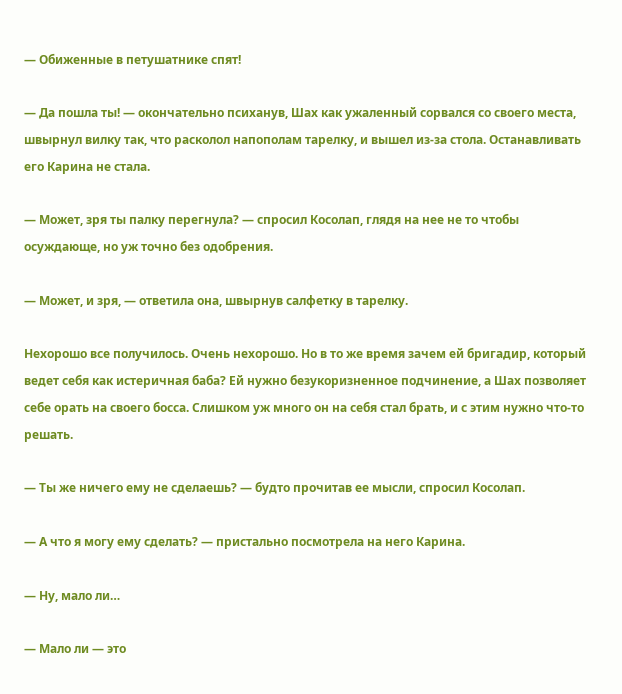— Обиженные в петушатнике спят!

— Да пошла ты! — окончательно психанув, Шах как ужаленный сорвался со своего места, швырнул вилку так, что расколол напополам тарелку, и вышел из-за стола. Останавливать его Карина не стала.

— Может, зря ты палку перегнула? — спросил Косолап, глядя на нее не то чтобы осуждающе, но уж точно без одобрения.

— Может, и зря, — ответила она, швырнув салфетку в тарелку.

Нехорошо все получилось. Очень нехорошо. Но в то же время зачем ей бригадир, который ведет себя как истеричная баба? Ей нужно безукоризненное подчинение, а Шах позволяет себе орать на своего босса. Слишком уж много он на себя стал брать, и с этим нужно что-то решать.

— Ты же ничего ему не сделаешь? — будто прочитав ее мысли, спросил Косолап.

— А что я могу ему сделать? — пристально посмотрела на него Карина.

— Ну, мало ли…

— Мало ли — это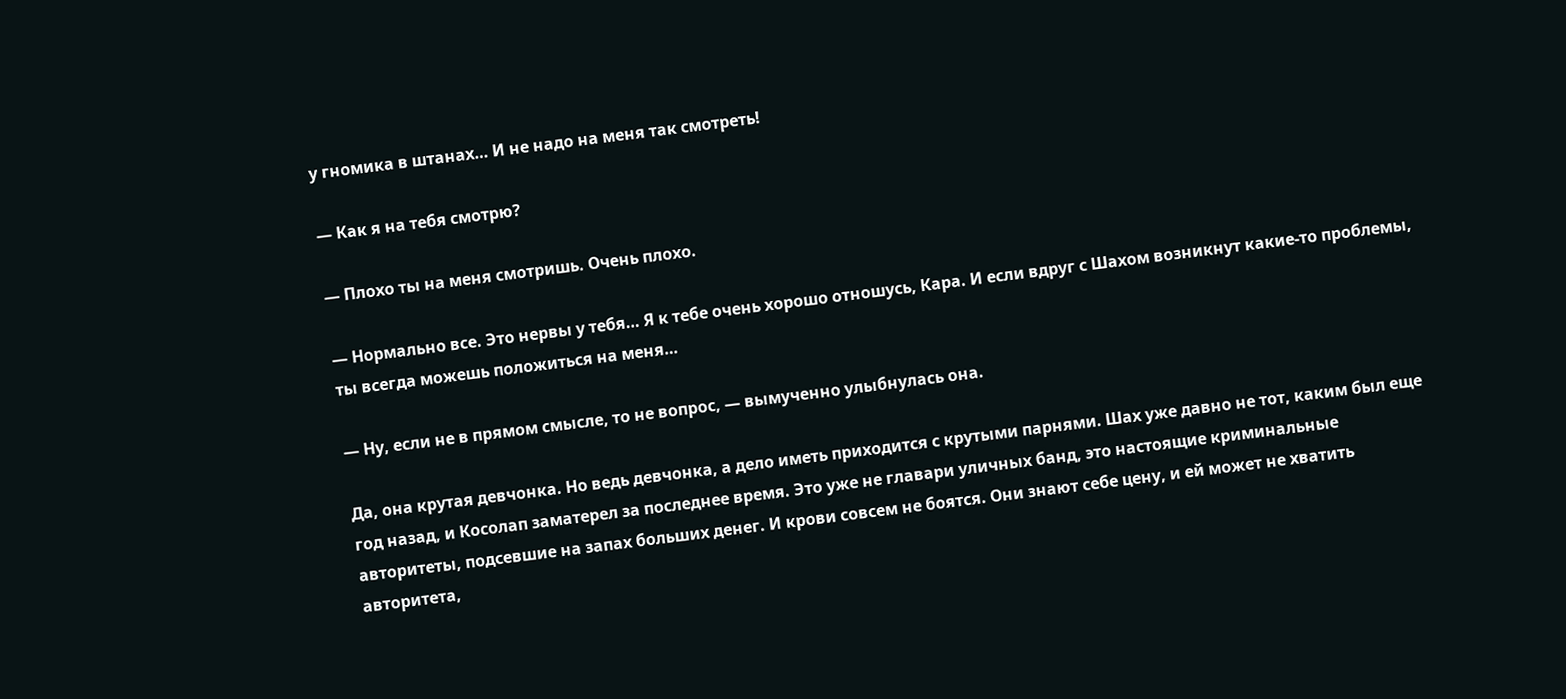у гномика в штанах… И не надо на меня так смотреть!

— Как я на тебя смотрю?

— Плохо ты на меня смотришь. Очень плохо.

— Нормально все. Это нервы у тебя… Я к тебе очень хорошо отношусь, Кара. И если вдруг с Шахом возникнут какие-то проблемы, ты всегда можешь положиться на меня…

— Ну, если не в прямом смысле, то не вопрос, — вымученно улыбнулась она.

Да, она крутая девчонка. Но ведь девчонка, а дело иметь приходится с крутыми парнями. Шах уже давно не тот, каким был еще год назад, и Косолап заматерел за последнее время. Это уже не главари уличных банд, это настоящие криминальные авторитеты, подсевшие на запах больших денег. И крови совсем не боятся. Они знают себе цену, и ей может не хватить авторитета,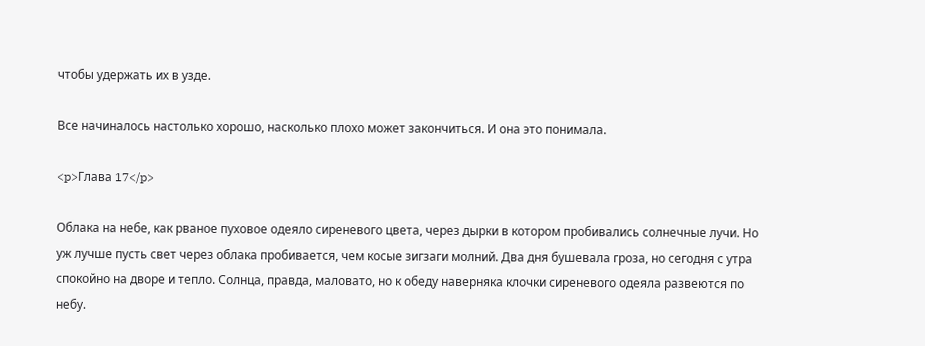чтобы удержать их в узде.

Все начиналось настолько хорошо, насколько плохо может закончиться. И она это понимала.

<p>Глава 17</p>

Облака на небе, как рваное пуховое одеяло сиреневого цвета, через дырки в котором пробивались солнечные лучи. Но уж лучше пусть свет через облака пробивается, чем косые зигзаги молний. Два дня бушевала гроза, но сегодня с утра спокойно на дворе и тепло. Солнца, правда, маловато, но к обеду наверняка клочки сиреневого одеяла развеются по небу.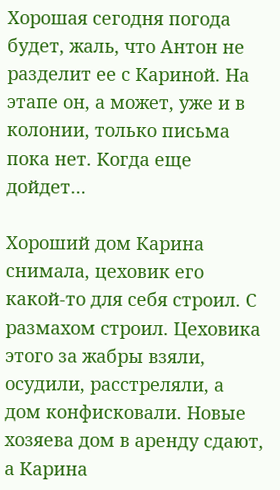Хорошая сегодня погода будет, жаль, что Антон не разделит ее с Кариной. На этапе он, а может, уже и в колонии, только письма пока нет. Когда еще дойдет…

Хороший дом Карина снимала, цеховик его какой-то для себя строил. С размахом строил. Цеховика этого за жабры взяли, осудили, расстреляли, а дом конфисковали. Новые хозяева дом в аренду сдают, а Карина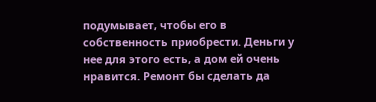подумывает, чтобы его в собственность приобрести. Деньги у нее для этого есть, а дом ей очень нравится. Ремонт бы сделать да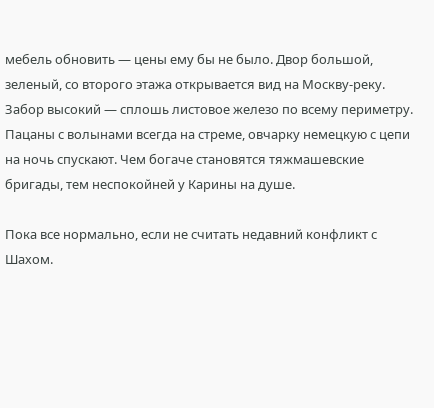мебель обновить — цены ему бы не было. Двор большой, зеленый, со второго этажа открывается вид на Москву-реку. Забор высокий — сплошь листовое железо по всему периметру. Пацаны с волынами всегда на стреме, овчарку немецкую с цепи на ночь спускают. Чем богаче становятся тяжмашевские бригады, тем неспокойней у Карины на душе.

Пока все нормально, если не считать недавний конфликт с Шахом.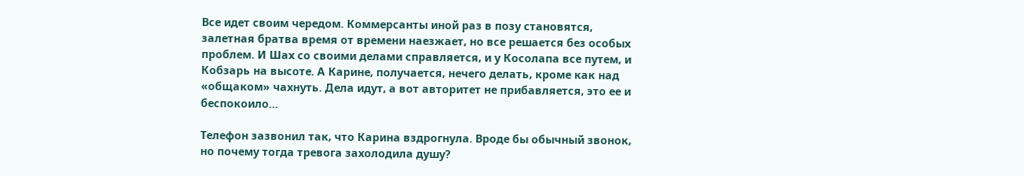Все идет своим чередом. Коммерсанты иной раз в позу становятся, залетная братва время от времени наезжает, но все решается без особых проблем. И Шах со своими делами справляется, и у Косолапа все путем, и Кобзарь на высоте. А Карине, получается, нечего делать, кроме как над «общаком» чахнуть. Дела идут, а вот авторитет не прибавляется, это ее и беспокоило…

Телефон зазвонил так, что Карина вздрогнула. Вроде бы обычный звонок, но почему тогда тревога захолодила душу?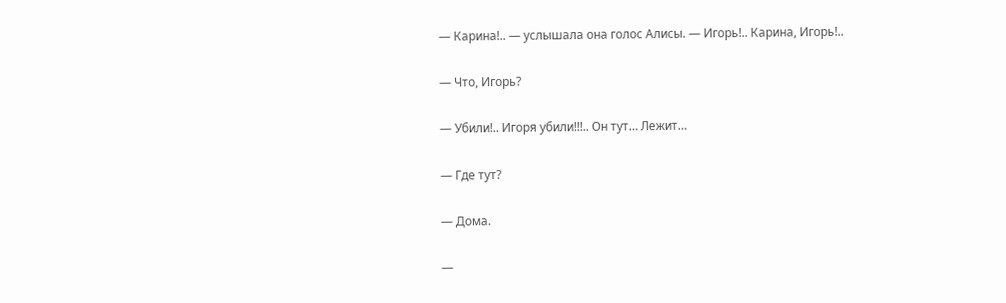— Карина!.. — услышала она голос Алисы. — Игорь!.. Карина, Игорь!..

— Что, Игорь?

— Убили!.. Игоря убили!!!.. Он тут… Лежит…

— Где тут?

— Дома.

—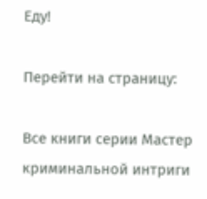Еду!

Перейти на страницу:

Все книги серии Мастер криминальной интриги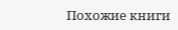Похожие книги